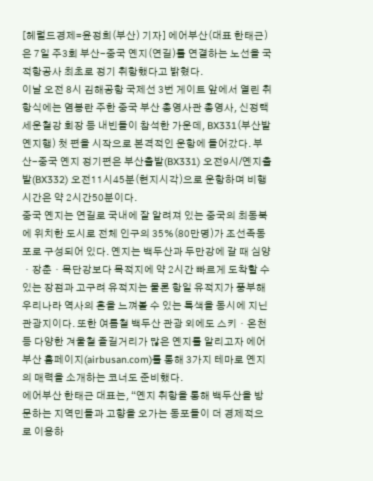[헤럴드경제=윤정희(부산) 기자] 에어부산(대표 한태근)은 7일 주3회 부산-중국 옌지(연길)를 연결하는 노선을 국적항공사 최초로 정기 취항했다고 밝혔다.
이날 오전 8시 김해공항 국제선 3번 게이트 앞에서 열린 취항식에는 염봉란 주한 중국 부산 총영사관 총영사, 신정택 세운철강 회장 등 내빈들이 참석한 가운데, BX331(부산발 옌지행) 첫 편을 시작으로 본격적인 운항에 들어갔다. 부산-중국 옌지 정기편은 부산출발(BX331) 오전9시/옌지출발(BX332) 오전11시45분(현지시각)으로 운항하며 비행시간은 약 2시간50분이다.
중국 옌지는 연길로 국내에 잘 알려져 있는 중국의 최동북에 위치한 도시로 전체 인구의 35%(80만명)가 조선족동포로 구성되어 있다. 옌지는 백두산과 두만강에 갈 때 심양ㆍ장춘ㆍ목단강보다 목적지에 약 2시간 빠르게 도착할 수 있는 장점과 고구려 유적지는 물론 항일 유적지가 풍부해 우리나라 역사의 혼을 느껴볼 수 있는 특색을 동시에 지닌 관광지이다. 또한 여름철 백두산 관광 외에도 스키ㆍ온천 등 다양한 겨울철 즐길거리가 많은 옌지를 알리고자 에어부산 홈페이지(airbusan.com)를 통해 3가지 테마로 옌지의 매력을 소개하는 코너도 준비했다.
에어부산 한태근 대표는, “옌지 취항을 통해 백두산을 방문하는 지역민들과 고향을 오가는 동포들이 더 경제적으로 이용하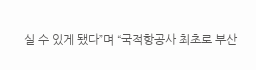실 수 있게 됐다”며 “국적항공사 최초로 부산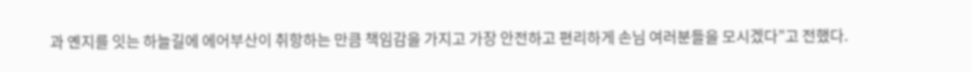과 옌지를 잇는 하늘길에 에어부산이 취항하는 만큼 책임감을 가지고 가장 안전하고 편리하게 손님 여러분들을 모시겠다”고 전했다.